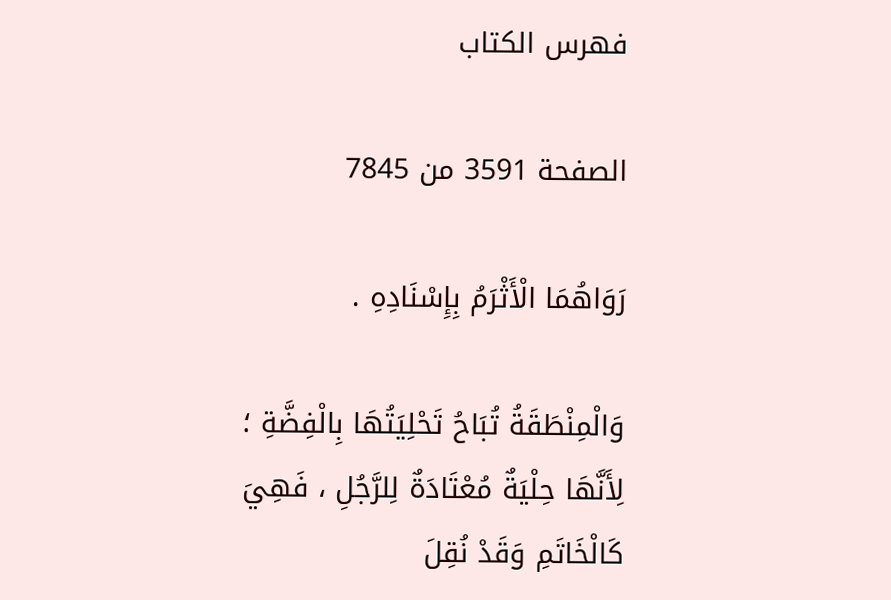فهرس الكتاب

الصفحة 3591 من 7845

رَوَاهُمَا الْأَثْرَمُ بِإِسْنَادِهِ .

وَالْمِنْطَقَةُ تُبَاحُ تَحْلِيَتُهَا بِالْفِضَّةِ ؛ لِأَنَّهَا حِلْيَةٌ مُعْتَادَةٌ لِلرَّجُلِ ، فَهِيَ كَالْخَاتَمِ وَقَدْ نُقِلَ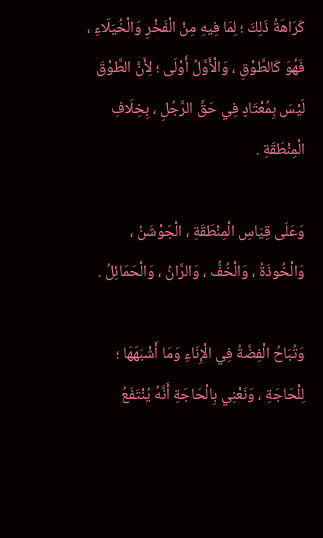كَرَاهَةُ ذَلِكَ ؛ لِمَا فِيهِ مِنْ الْفَخْرِ وَالْخُيَلَاءِ ، فَهُوَ كَالطَّوْقِ ، وَالْأَوَّلُ أَوْلَى ؛ لِأَنَّ الطَّوْقَ لَيْسَ بِمُعْتَادٍ فِي حَقِّ الرَّجُلِ ، بِخِلَافِ الْمِنْطَقَةِ .

وَعَلَى قِيَاسِ الْمِنْطَقَةِ ، الْجَوْشَنُ ، وَالْخُوذَةُ ، وَالْخُفُّ ، وَالرَّانُ ، وَالْحَمَائِلُ .

وَتُبَاحُ الْفِضَّةُ فِي الْإِنَاءِ وَمَا أَشْبَهَهَا ؛ لِلْحَاجَةِ ، وَنَعْنِي بِالْحَاجَةِ أَنَّهُ يُنْتَفَعُ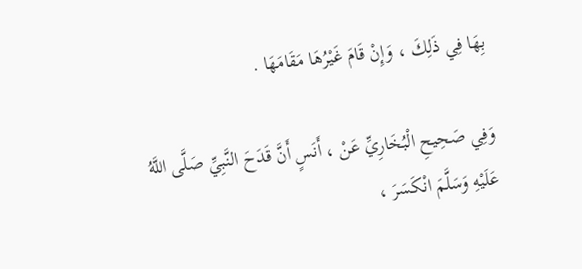بِهَا فِي ذَلِكَ ، وَإِنْ قَامَ غَيْرُهَا مَقَامَهَا .

وَفِي صَحِيحِ الْبُخَارِيِّ عَنْ ، أَنَسٍ أَنَّ قَدَحَ النَّبِيِّ صَلَّى اللَّهُ عَلَيْهِ وَسَلَّمَ انْكَسَرَ ،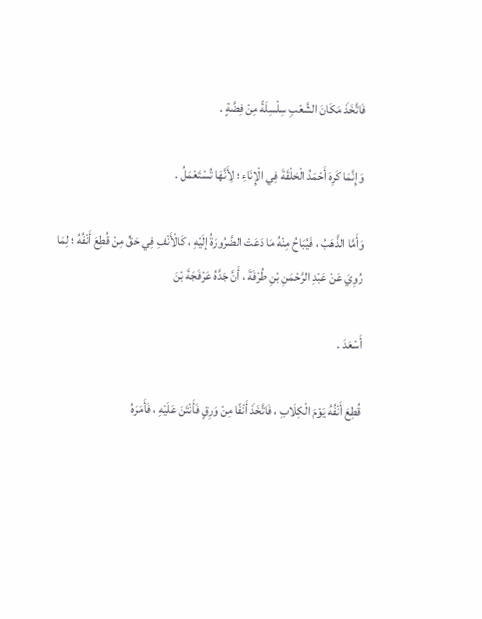فَاتَّخَذَ مَكَانَ الشَّعْبِ سِلْسِلَةً مِنْ فِضَّةٍ .

وَإِنَّمَا كَرِهَ أَحْمَدُ الْحَلْقَةَ فِي الْإِنَاءِ ؛ لِأَنَّهَا تُسْتَعْمَلُ .

وَأَمَّا الذَّهَبُ ، فَيُبَاحُ مِنْهُ مَا دَعَتْ الضَّرُورَةُ إلَيْهِ ، كَالْأَنْفِ فِي حَقِّ مِنْ قُطِعَ أَنْفُهُ ؛ لِمَا رُوِيَ عَنْ عَبْدِ الرَّحْمَنِ بْنِ طُرْفَةَ ، أَنَّ جَدَّهُ عَرْفَجَةَ بْنَ

أَسْعَدَ .

قُطِعَ أَنْفُهُ يَوْمَ الْكِلَابِ ، فَاتَّخَذَ أَنْفًا مِنْ وَرِقٍ فَأَنْتَنَ عَلَيْهِ ، فَأَمَرَهُ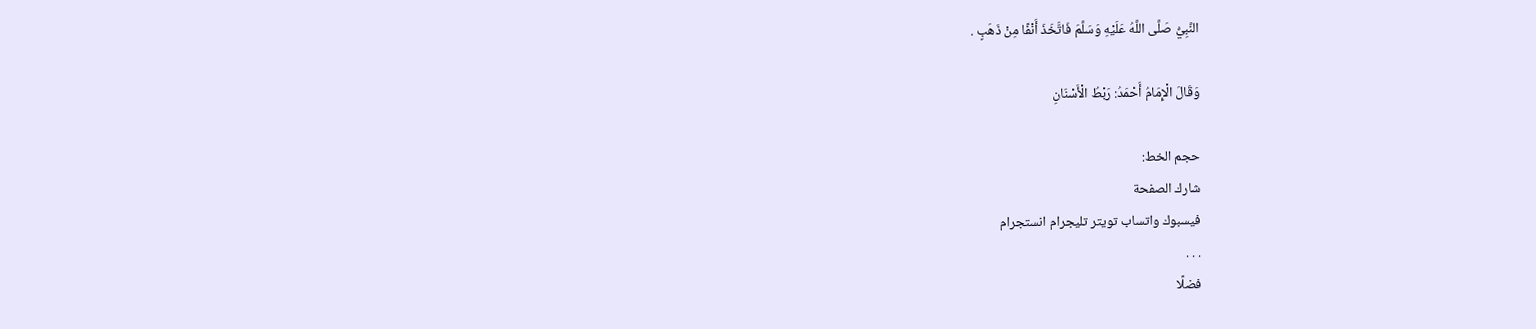النَّبِيُّ صَلَّى اللَّهُ عَلَيْهِ وَسَلَّمَ فَاتَّخَذَ أَنْفًا مِنْ ذَهَبٍ .

وَقَالَ الْإِمَامُ أَحْمَدُ: رَبْطُ الْأَسْنَانِ

حجم الخط:
شارك الصفحة
فيسبوك واتساب تويتر تليجرام انستجرام
. . .
فضلًا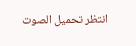انتظر تحميل الصوت